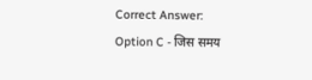Correct Answer:
Option C - जिस समय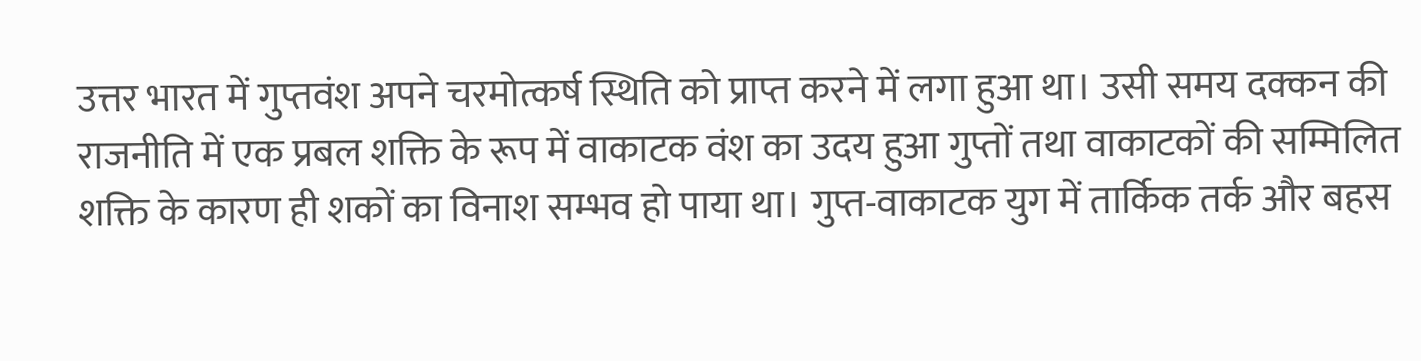उत्तर भारत में गुप्तवंश अपने चरमोत्कर्ष स्थिति को प्राप्त करने में लगा हुआ था। उसी समय दक्कन की राजनीति में एक प्रबल शक्ति के रूप में वाकाटक वंश का उदय हुआ गुप्तों तथा वाकाटकों की सम्मिलित शक्ति के कारण ही शकों का विनाश सम्भव हो पाया था। गुप्त-वाकाटक युग में तार्किक तर्क और बहस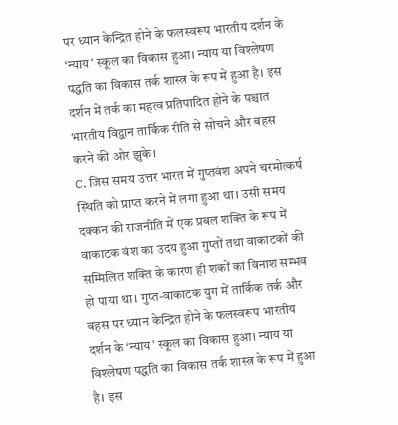पर ध्यान केन्द्रित होने के फलस्वरूप भारतीय दर्शन के ‘न्याय’ स्कूल का विकास हुआ। न्याय या विश्लेषण पद्धति का विकास तर्क शास्त्र के रूप में हुआ है। इस दर्शन में तर्क का महत्व प्रतिपादित होने के पश्चात भारतीय विद्वान तार्किक रीति से सोचने और बहस करने की ओर झुके।
C. जिस समय उत्तर भारत में गुप्तवंश अपने चरमोत्कर्ष स्थिति को प्राप्त करने में लगा हुआ था। उसी समय दक्कन की राजनीति में एक प्रबल शक्ति के रूप में वाकाटक वंश का उदय हुआ गुप्तों तथा वाकाटकों की सम्मिलित शक्ति के कारण ही शकों का विनाश सम्भव हो पाया था। गुप्त-वाकाटक युग में तार्किक तर्क और बहस पर ध्यान केन्द्रित होने के फलस्वरूप भारतीय दर्शन के ‘न्याय’ स्कूल का विकास हुआ। न्याय या विश्लेषण पद्धति का विकास तर्क शास्त्र के रूप में हुआ है। इस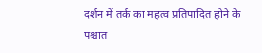दर्शन में तर्क का महत्व प्रतिपादित होने के पश्चात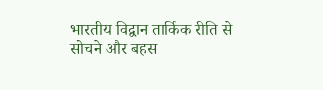भारतीय विद्वान तार्किक रीति से सोचने और बहस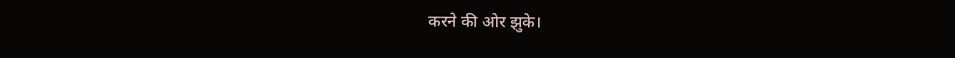करने की ओर झुके।